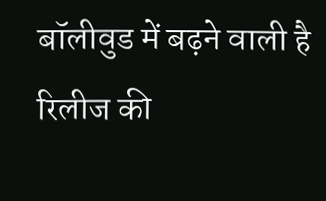बॉलीवुड में बढ़ने वाली है रिलीज की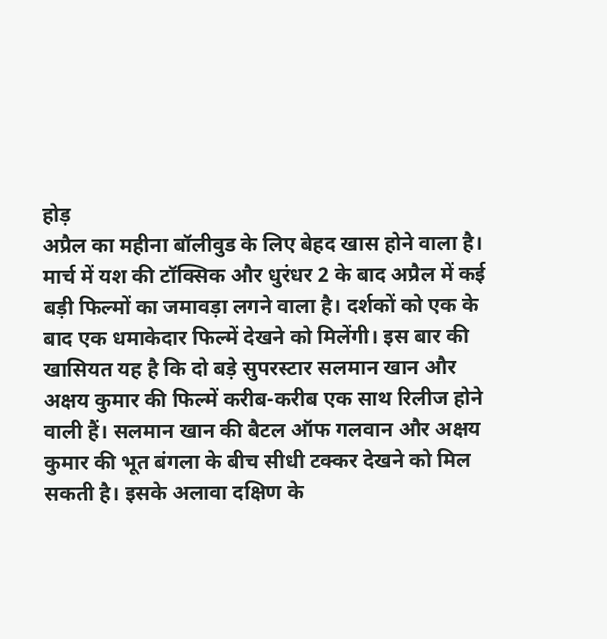होड़
अप्रैल का महीना बॉलीवुड के लिए बेहद खास होने वाला है। मार्च में यश की टॉक्सिक और धुरंधर 2 के बाद अप्रैल में कई बड़ी फिल्मों का जमावड़ा लगने वाला है। दर्शकों को एक के बाद एक धमाकेदार फिल्में देखने को मिलेंगी। इस बार की खासियत यह है कि दो बड़े सुपरस्टार सलमान खान और अक्षय कुमार की फिल्में करीब-करीब एक साथ रिलीज होने वाली हैं। सलमान खान की बैटल ऑफ गलवान और अक्षय कुमार की भूत बंगला के बीच सीधी टक्कर देखने को मिल सकती है। इसके अलावा दक्षिण के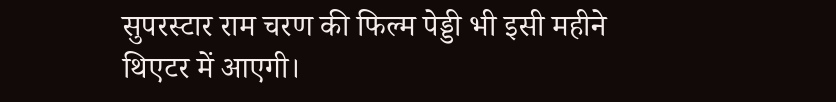सुपरस्टार राम चरण की फिल्म पेड्डी भी इसी महीने थिएटर में आएगी।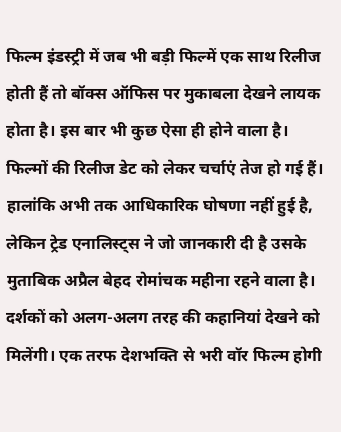फिल्म इंडस्ट्री में जब भी बड़ी फिल्में एक साथ रिलीज होती हैं तो बॉक्स ऑफिस पर मुकाबला देखने लायक होता है। इस बार भी कुछ ऐसा ही होने वाला है। फिल्मों की रिलीज डेट को लेकर चर्चाएं तेज हो गई हैं। हालांकि अभी तक आधिकारिक घोषणा नहीं हुई है, लेकिन ट्रेड एनालिस्ट्स ने जो जानकारी दी है उसके मुताबिक अप्रैल बेहद रोमांचक महीना रहने वाला है। दर्शकों को अलग-अलग तरह की कहानियां देखने को मिलेंगी। एक तरफ देशभक्ति से भरी वॉर फिल्म होगी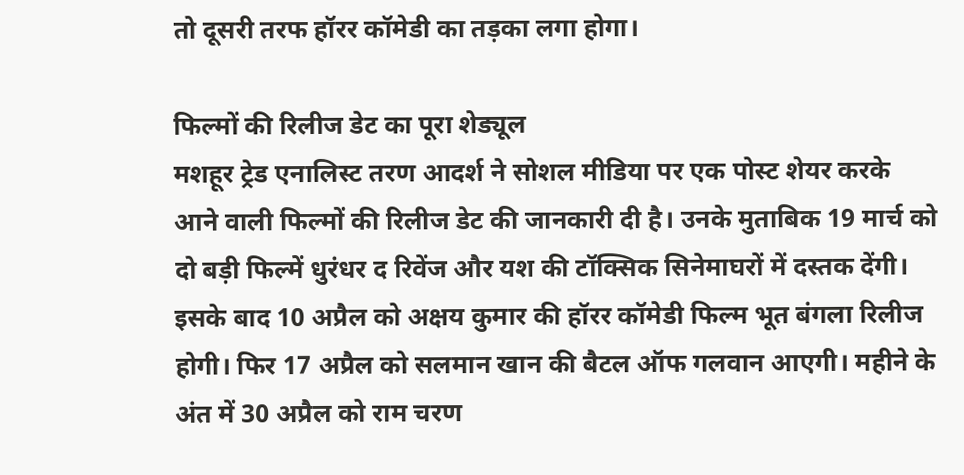तो दूसरी तरफ हॉरर कॉमेडी का तड़का लगा होगा।

फिल्मों की रिलीज डेट का पूरा शेड्यूल
मशहूर ट्रेड एनालिस्ट तरण आदर्श ने सोशल मीडिया पर एक पोस्ट शेयर करके आने वाली फिल्मों की रिलीज डेट की जानकारी दी है। उनके मुताबिक 19 मार्च को दो बड़ी फिल्में धुरंधर द रिवेंज और यश की टॉक्सिक सिनेमाघरों में दस्तक देंगी। इसके बाद 10 अप्रैल को अक्षय कुमार की हॉरर कॉमेडी फिल्म भूत बंगला रिलीज होगी। फिर 17 अप्रैल को सलमान खान की बैटल ऑफ गलवान आएगी। महीने के अंत में 30 अप्रैल को राम चरण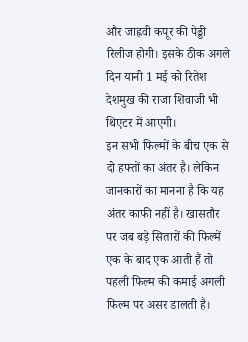और जाह्नवी कपूर की पेड्डी रिलीज होगी। इसके ठीक अगले दिन यानी 1 मई को रितेश देशमुख की राजा शिवाजी भी थिएटर में आएगी।
इन सभी फिल्मों के बीच एक से दो हफ्तों का अंतर है। लेकिन जानकारों का मानना है कि यह अंतर काफी नहीं है। खासतौर पर जब बड़े सितारों की फिल्में एक के बाद एक आती हैं तो पहली फिल्म की कमाई अगली फिल्म पर असर डालती है।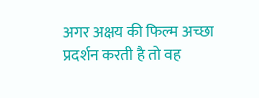अगर अक्षय की फिल्म अच्छा प्रदर्शन करती है तो वह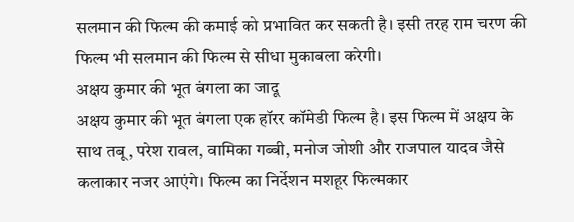सलमान की फिल्म की कमाई को प्रभावित कर सकती है। इसी तरह राम चरण की फिल्म भी सलमान की फिल्म से सीधा मुकाबला करेगी।
अक्षय कुमार की भूत बंगला का जादू
अक्षय कुमार की भूत बंगला एक हॉरर कॉमेडी फिल्म है। इस फिल्म में अक्षय के साथ तबू, परेश रावल, वामिका गब्बी, मनोज जोशी और राजपाल यादव जैसे कलाकार नजर आएंगे। फिल्म का निर्देशन मशहूर फिल्मकार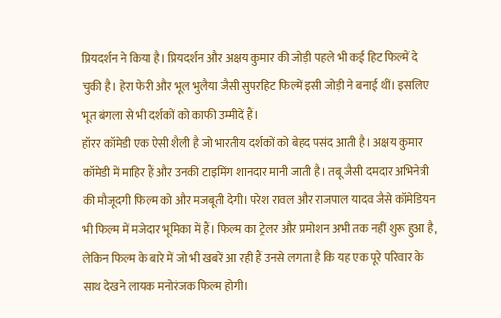प्रियदर्शन ने किया है। प्रियदर्शन और अक्षय कुमार की जोड़ी पहले भी कई हिट फिल्में दे चुकी है। हेरा फेरी और भूल भुलैया जैसी सुपरहिट फिल्में इसी जोड़ी ने बनाई थीं। इसलिए भूत बंगला से भी दर्शकों को काफी उम्मीदें हैं।
हॉरर कॉमेडी एक ऐसी शैली है जो भारतीय दर्शकों को बेहद पसंद आती है। अक्षय कुमार कॉमेडी में माहिर हैं और उनकी टाइमिंग शानदार मानी जाती है। तबू जैसी दमदार अभिनेत्री की मौजूदगी फिल्म को और मजबूती देगी। परेश रावल और राजपाल यादव जैसे कॉमेडियन भी फिल्म में मजेदार भूमिका में हैं। फिल्म का ट्रेलर और प्रमोशन अभी तक नहीं शुरू हुआ है, लेकिन फिल्म के बारे में जो भी खबरें आ रही हैं उनसे लगता है कि यह एक पूरे परिवार के साथ देखने लायक मनोरंजक फिल्म होगी।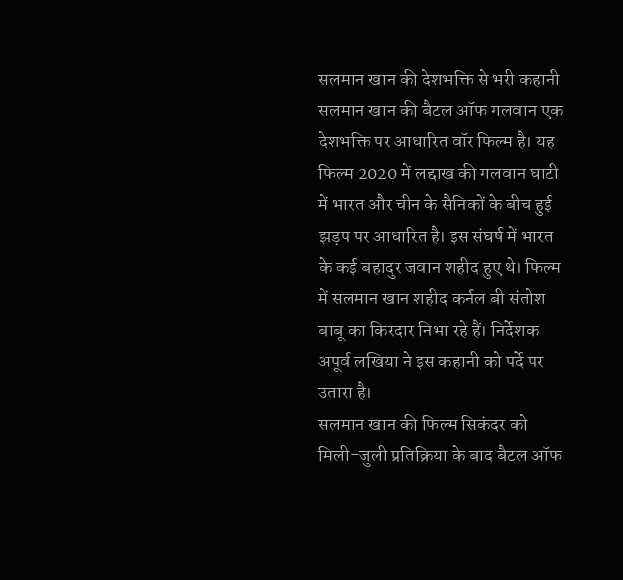सलमान खान की देशभक्ति से भरी कहानी
सलमान खान की बैटल ऑफ गलवान एक देशभक्ति पर आधारित वॉर फिल्म है। यह फिल्म 2020 में लद्दाख की गलवान घाटी में भारत और चीन के सैनिकों के बीच हुई झड़प पर आधारित है। इस संघर्ष में भारत के कई बहादुर जवान शहीद हुए थे। फिल्म में सलमान खान शहीद कर्नल बी संतोश बाबू का किरदार निभा रहे हैं। निर्देशक अपूर्व लखिया ने इस कहानी को पर्दे पर उतारा है।
सलमान खान की फिल्म सिकंदर को मिली-जुली प्रतिक्रिया के बाद बैटल ऑफ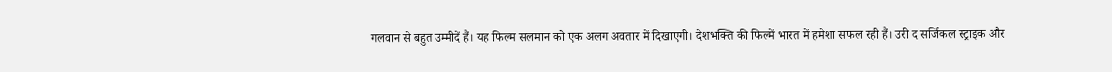गलवान से बहुत उम्मीदें हैं। यह फिल्म सलमान को एक अलग अवतार में दिखाएगी। देशभक्ति की फिल्में भारत में हमेशा सफल रही हैं। उरी द सर्जिकल स्ट्राइक और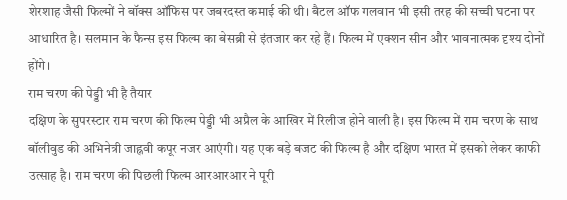शेरशाह जैसी फिल्मों ने बॉक्स ऑफिस पर जबरदस्त कमाई की थी। बैटल ऑफ गलवान भी इसी तरह की सच्ची घटना पर आधारित है। सलमान के फैन्स इस फिल्म का बेसब्री से इंतजार कर रहे हैं। फिल्म में एक्शन सीन और भावनात्मक दृश्य दोनों होंगे।
राम चरण की पेड्डी भी है तैयार
दक्षिण के सुपरस्टार राम चरण की फिल्म पेड्डी भी अप्रैल के आखिर में रिलीज होने वाली है। इस फिल्म में राम चरण के साथ बॉलीवुड की अभिनेत्री जाह्नवी कपूर नजर आएंगी। यह एक बड़े बजट की फिल्म है और दक्षिण भारत में इसको लेकर काफी उत्साह है। राम चरण की पिछली फिल्म आरआरआर ने पूरी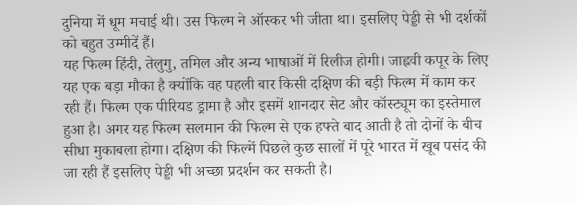दुनिया में धूम मचाई थी। उस फिल्म ने ऑस्कर भी जीता था। इसलिए पेड्डी से भी दर्शकों को बहुत उम्मीदें हैं।
यह फिल्म हिंदी, तेलुगु, तमिल और अन्य भाषाओं में रिलीज होगी। जाह्नवी कपूर के लिए यह एक बड़ा मौका है क्योंकि वह पहली बार किसी दक्षिण की बड़ी फिल्म में काम कर रही हैं। फिल्म एक पीरियड ड्रामा है और इसमें शानदार सेट और कॉस्ट्यूम का इस्तेमाल हुआ है। अगर यह फिल्म सलमान की फिल्म से एक हफ्ते बाद आती है तो दोनों के बीच सीधा मुकाबला होगा। दक्षिण की फिल्में पिछले कुछ सालों में पूरे भारत में खूब पसंद की जा रही हैं इसलिए पेड्डी भी अच्छा प्रदर्शन कर सकती है।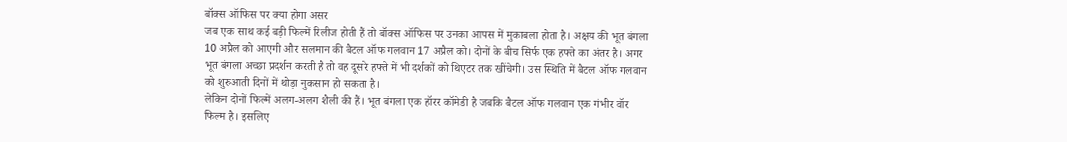बॉक्स ऑफिस पर क्या होगा असर
जब एक साथ कई बड़ी फिल्में रिलीज होती हैं तो बॉक्स ऑफिस पर उनका आपस में मुकाबला होता है। अक्षय की भूत बंगला 10 अप्रैल को आएगी और सलमान की बैटल ऑफ गलवान 17 अप्रैल को। दोनों के बीच सिर्फ एक हफ्ते का अंतर है। अगर भूत बंगला अच्छा प्रदर्शन करती है तो वह दूसरे हफ्ते में भी दर्शकों को थिएटर तक खींचेगी। उस स्थिति में बैटल ऑफ गलवान को शुरुआती दिनों में थोड़ा नुकसान हो सकता है।
लेकिन दोनों फिल्में अलग-अलग शैली की हैं। भूत बंगला एक हॉरर कॉमेडी है जबकि बैटल ऑफ गलवान एक गंभीर वॉर फिल्म है। इसलिए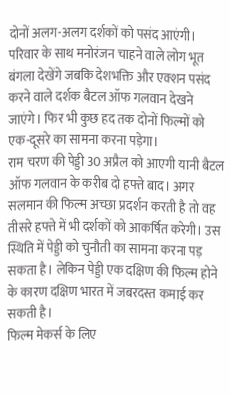दोनों अलग-अलग दर्शकों को पसंद आएंगी। परिवार के साथ मनोरंजन चाहने वाले लोग भूत बंगला देखेंगे जबकि देशभक्ति और एक्शन पसंद करने वाले दर्शक बैटल ऑफ गलवान देखने जाएंगे। फिर भी कुछ हद तक दोनों फिल्मों को एक-दूसरे का सामना करना पड़ेगा।
राम चरण की पेड्डी 30 अप्रैल को आएगी यानी बैटल ऑफ गलवान के करीब दो हफ्ते बाद। अगर सलमान की फिल्म अच्छा प्रदर्शन करती है तो वह तीसरे हफ्ते में भी दर्शकों को आकर्षित करेगी। उस स्थिति में पेड्डी को चुनौती का सामना करना पड़ सकता है। लेकिन पेड्डी एक दक्षिण की फिल्म होने के कारण दक्षिण भारत में जबरदस्त कमाई कर सकती है।
फिल्म मेकर्स के लिए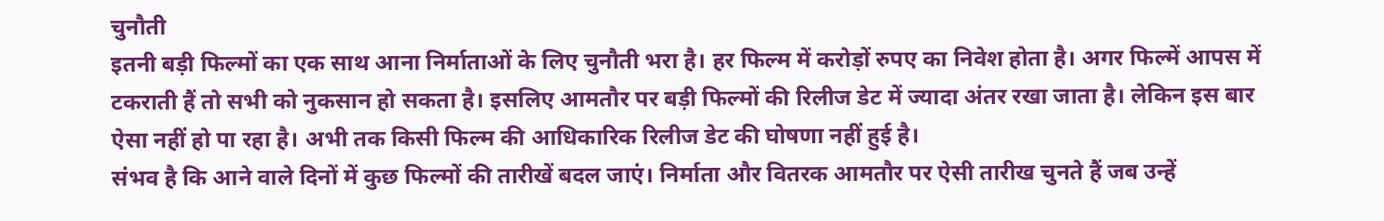चुनौती
इतनी बड़ी फिल्मों का एक साथ आना निर्माताओं के लिए चुनौती भरा है। हर फिल्म में करोड़ों रुपए का निवेश होता है। अगर फिल्में आपस में टकराती हैं तो सभी को नुकसान हो सकता है। इसलिए आमतौर पर बड़ी फिल्मों की रिलीज डेट में ज्यादा अंतर रखा जाता है। लेकिन इस बार ऐसा नहीं हो पा रहा है। अभी तक किसी फिल्म की आधिकारिक रिलीज डेट की घोषणा नहीं हुई है।
संभव है कि आने वाले दिनों में कुछ फिल्मों की तारीखें बदल जाएं। निर्माता और वितरक आमतौर पर ऐसी तारीख चुनते हैं जब उन्हें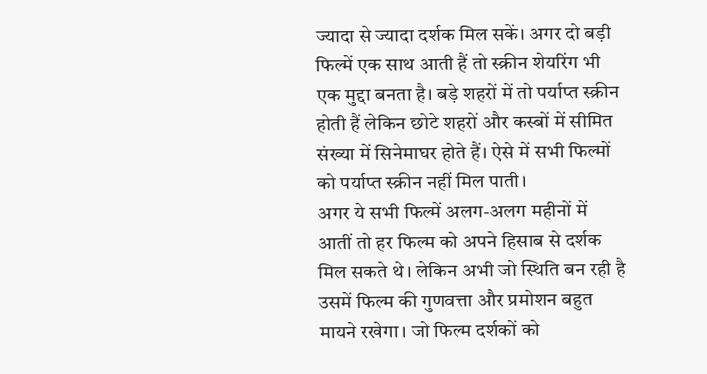ज्यादा से ज्यादा दर्शक मिल सकें। अगर दो बड़ी फिल्में एक साथ आती हैं तो स्क्रीन शेयरिंग भी एक मुद्दा बनता है। बड़े शहरों में तो पर्याप्त स्क्रीन होती हैं लेकिन छोटे शहरों और कस्बों में सीमित संख्या में सिनेमाघर होते हैं। ऐसे में सभी फिल्मों को पर्याप्त स्क्रीन नहीं मिल पाती।
अगर ये सभी फिल्में अलग-अलग महीनों में आतीं तो हर फिल्म को अपने हिसाब से दर्शक मिल सकते थे। लेकिन अभी जो स्थिति बन रही है उसमें फिल्म की गुणवत्ता और प्रमोशन बहुत मायने रखेगा। जो फिल्म दर्शकों को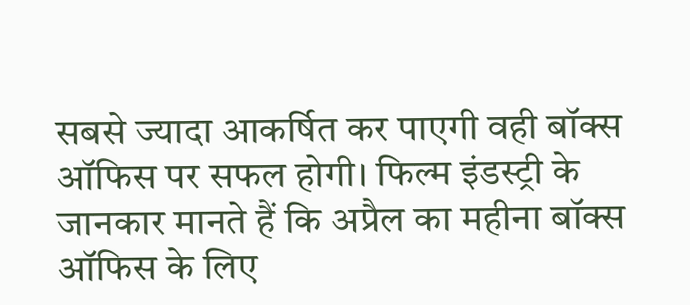सबसे ज्यादा आकर्षित कर पाएगी वही बॉक्स ऑफिस पर सफल होगी। फिल्म इंडस्ट्री के जानकार मानते हैं कि अप्रैल का महीना बॉक्स ऑफिस के लिए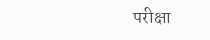परीक्षा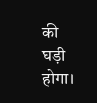की घड़ी होगा।